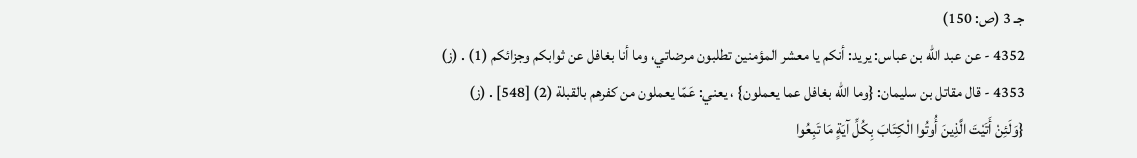جـ 3 (ص: 150)
4352 - عن عبد الله بن عباس: يريد: أنكم يا معشر المؤمنين تطلبون مرضاتي، وما أنا بغافل عن ثوابكم وجزائكم (1) . (ز)
4353 - قال مقاتل بن سليمان: {وما الله بغافل عما يعملون} ، يعني: عَمّا يعملون من كفرهم بالقبلة (2) [548] . (ز)
{وَلَئِنْ أَتَيْتَ الَّذِينَ أُوتُوا الْكِتَابَ بِكُلِّ آيَةٍ مَا تَبِعُوا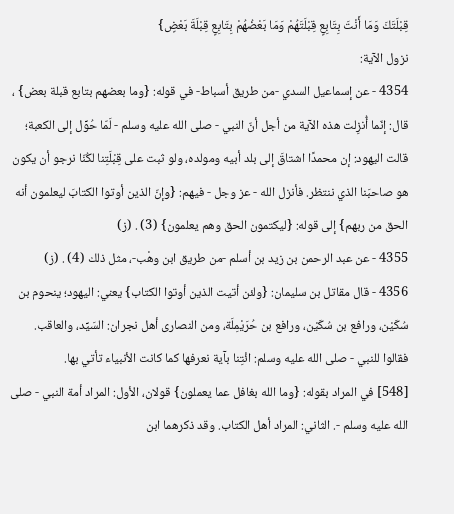قِبْلَتَكَ وَمَا أَنْتَ بِتَابِعٍ قِبْلَتَهُمْ وَمَا بَعْضُهُمْ بِتَابِعٍ قِبْلَةَ بَعْضٍ}
نزول الآية:
4354 - عن إسماعيل السدي -من طريق أسباط- في قوله: {وما بعضهم بتابع قبلة بعض} ، قال: إنّما أُنزِلت هذه الآية من أجل أنّ النبي - صلى الله عليه وسلم - لَمّا حُوِّل إلى الكعبة؛ قالت اليهود: إن محمدًا اشتاقَ إلى بلد أبيه ومولده، ولو ثبت على قِبْلَتِنا لكُنّا نرجو أن يكون هو صاحبَنا الذي ننتظر. فأنزل الله - عز وجل - فيهم: {وإنّ الذين أوتوا الكتابَ ليعلمون أنه الحق من ربهم} إلى قوله: {ليكتمون الحق وهم يعلمون} (3) . (ز)
4355 - عن عبد الرحمن بن زيد بن أسلم -من طريق ابن وهْب-، مثل ذلك (4) . (ز)
4356 - قال مقاتل بن سليمان: {ولئن أتيت الذين أوتوا الكتاب} يعني: اليهود؛ ينحوم بن سُكَيْن، ورافع بن سُكَيْن، ورافع بن حُرَيْمِلَة، ومن النصارى أهل نجران: السَيِّد، والعاقب. فقالوا للنبي - صلى الله عليه وسلم: ائْتِنا بآية نعرفها كما كانت الأنبياء تأتي بها.
[548] في المراد بقوله: {وما الله بغافل عما يعملون} قولان، الأول: المراد أمة النبي - صلى الله عليه وسلم -. الثاني: المراد أهل الكتاب. وقد ذكرهما ابن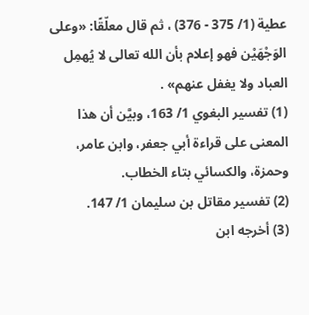عطية (1/ 375 - 376) ، ثم قال معلّقًا: «وعلى الوَجْهَيْن فهو إعلام بأن الله تعالى لا يُهمِل العباد ولا يغفل عنهم» .
(1) تفسير البغوي 1/ 163، وبيَّن أن هذا المعنى على قراءة أبي جعفر، وابن عامر، وحمزة، والكسائي بتاء الخطاب.
(2) تفسير مقاتل بن سليمان 1/ 147.
(3) أخرجه ابن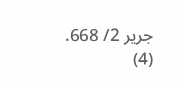جرير 2/ 668.
(4)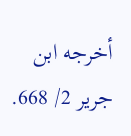أخرجه ابن جرير 2/ 668.